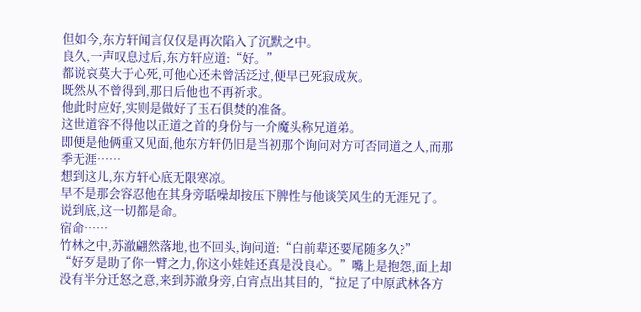但如今,东方轩闻言仅仅是再次陷入了沉默之中。
良久,一声叹息过后,东方轩应道:“好。”
都说哀莫大于心死,可他心还未曾活泛过,便早已死寂成灰。
既然从不曾得到,那日后他也不再祈求。
他此时应好,实则是做好了玉石俱焚的准备。
这世道容不得他以正道之首的身份与一介魔头称兄道弟。
即便是他俩重又见面,他东方轩仍旧是当初那个询问对方可否同道之人,而那季无涯……
想到这儿,东方轩心底无限寒凉。
早不是那会容忍他在其身旁聒噪却按压下脾性与他谈笑风生的无涯兄了。
说到底,这一切都是命。
宿命……
竹林之中,苏澈翩然落地,也不回头,询问道:“白前辈还要尾随多久?”
“好歹是助了你一臂之力,你这小娃娃还真是没良心。”嘴上是抱怨,面上却没有半分迁怒之意,来到苏澈身旁,白宵点出其目的,“拉足了中原武林各方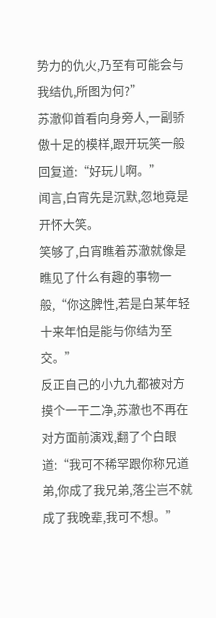势力的仇火,乃至有可能会与我结仇,所图为何?”
苏澈仰首看向身旁人,一副骄傲十足的模样,跟开玩笑一般回复道:“好玩儿啊。”
闻言,白宵先是沉默,忽地竟是开怀大笑。
笑够了,白宵瞧着苏澈就像是瞧见了什么有趣的事物一般,“你这脾性,若是白某年轻十来年怕是能与你结为至交。”
反正自己的小九九都被对方摸个一干二净,苏澈也不再在对方面前演戏,翻了个白眼道:“我可不稀罕跟你称兄道弟,你成了我兄弟,落尘岂不就成了我晚辈,我可不想。”